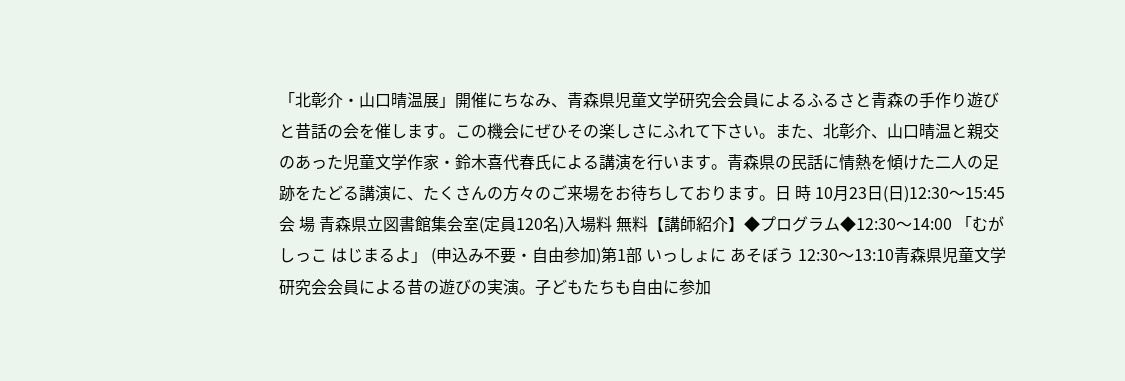「北彰介・山口晴温展」開催にちなみ、青森県児童文学研究会会員によるふるさと青森の手作り遊びと昔話の会を催します。この機会にぜひその楽しさにふれて下さい。また、北彰介、山口晴温と親交のあった児童文学作家・鈴木喜代春氏による講演を行います。青森県の民話に情熱を傾けた二人の足跡をたどる講演に、たくさんの方々のご来場をお待ちしております。日 時 10月23日(日)12:30〜15:45会 場 青森県立図書館集会室(定員120名)入場料 無料【講師紹介】◆プログラム◆12:30〜14:00 「むがしっこ はじまるよ」 (申込み不要・自由参加)第1部 いっしょに あそぼう 12:30〜13:10青森県児童文学研究会会員による昔の遊びの実演。子どもたちも自由に参加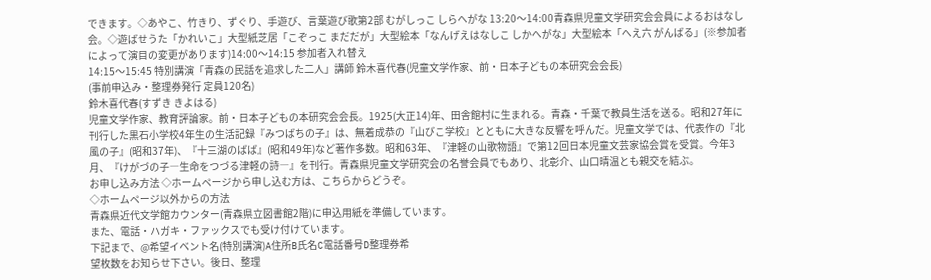できます。◇あやこ、竹きり、ずぐり、手遊び、言葉遊び歌第2部 むがしっこ しらへがな 13:20〜14:00青森県児童文学研究会会員によるおはなし会。◇遊ばせうた「かれいこ」大型紙芝居「こぞっこ まだだが」大型絵本「なんげえはなしこ しかへがな」大型絵本「へえ六 がんばる」(※参加者によって演目の変更があります)14:00〜14:15 参加者入れ替え
14:15〜15:45 特別講演「青森の民話を追求した二人」講師 鈴木喜代春(児童文学作家、前・日本子どもの本研究会会長)
(事前申込み・整理券発行 定員120名)
鈴木喜代春(すずき きよはる)
児童文学作家、教育評論家。前・日本子どもの本研究会会長。1925(大正14)年、田舎館村に生まれる。青森・千葉で教員生活を送る。昭和27年に刊行した黒石小学校4年生の生活記録『みつばちの子』は、無着成恭の『山びこ学校』とともに大きな反響を呼んだ。児童文学では、代表作の『北風の子』(昭和37年)、『十三湖のばば』(昭和49年)など著作多数。昭和63年、『津軽の山歌物語』で第12回日本児童文芸家協会賞を受賞。今年3月、『けがづの子―生命をつづる津軽の詩―』を刊行。青森県児童文学研究会の名誉会員でもあり、北彰介、山口晴温とも親交を結ぶ。
お申し込み方法 ◇ホームページから申し込む方は、こちらからどうぞ。
◇ホームページ以外からの方法
青森県近代文学館カウンター(青森県立図書館2階)に申込用紙を準備しています。
また、電話・ハガキ・ファックスでも受け付けています。
下記まで、@希望イベント名(特別講演)A住所B氏名C電話番号D整理券希
望枚数をお知らせ下さい。後日、整理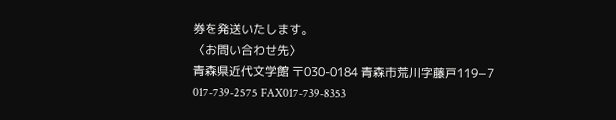券を発送いたします。
〈お問い合わせ先〉
青森県近代文学館 〒030-0184 青森市荒川字藤戸119−7
017-739-2575 FAX017-739-8353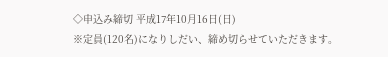◇申込み締切 平成17年10月16日(日)
※定員(120名)になりしだい、締め切らせていただきます。